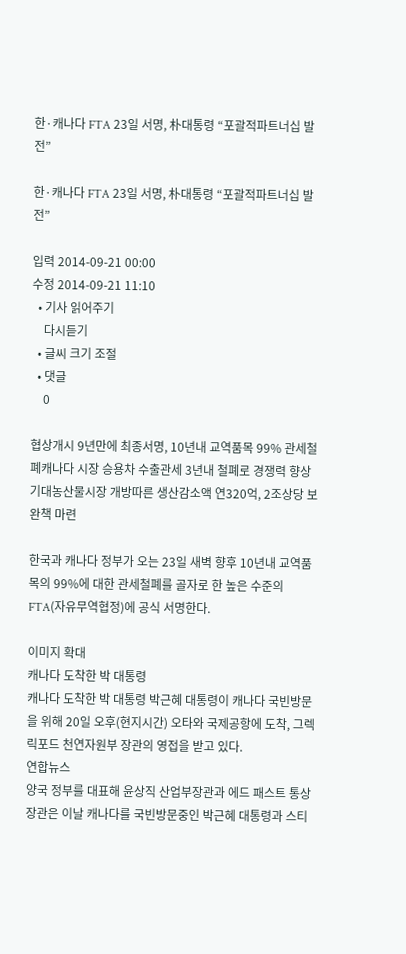한·캐나다 FTA 23일 서명, 朴대통령 “포괄적파트너십 발전”

한·캐나다 FTA 23일 서명, 朴대통령 “포괄적파트너십 발전”

입력 2014-09-21 00:00
수정 2014-09-21 11:10
  • 기사 읽어주기
    다시듣기
  • 글씨 크기 조절
  • 댓글
    0

협상개시 9년만에 최종서명, 10년내 교역품목 99% 관세철폐캐나다 시장 승용차 수출관세 3년내 철폐로 경쟁력 향상 기대농산물시장 개방따른 생산감소액 연320억, 2조상당 보완책 마련

한국과 캐나다 정부가 오는 23일 새벽 향후 10년내 교역품목의 99%에 대한 관세철폐를 골자로 한 높은 수준의 FTA(자유무역협정)에 공식 서명한다.

이미지 확대
캐나다 도착한 박 대통령
캐나다 도착한 박 대통령 박근혜 대통령이 캐나다 국빈방문을 위해 20일 오후(현지시간) 오타와 국제공항에 도착, 그렉 릭포드 천연자원부 장관의 영접을 받고 있다.
연합뉴스
양국 정부를 대표해 윤상직 산업부장관과 에드 패스트 통상장관은 이날 캐나다를 국빈방문중인 박근혜 대통령과 스티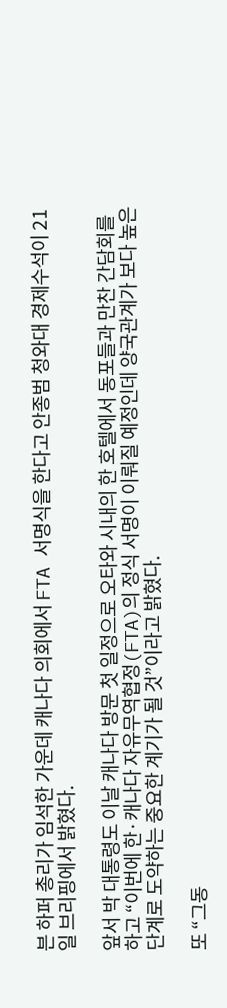븐 하퍼 총리가 임석한 가운데 캐나다 의회에서 FTA 서명식을 한다고 안종범 청와대 경제수석이 21일 브리핑에서 밝혔다.

앞서 박 대통령도 이날 캐나다 방문 첫 일정으로 오타와 시내의 한 호텔에서 동포들과 만찬 간담회를 하고 “이번에 한·캐나다 자유무역협정(FTA)의 정식 서명이 이뤄질 예정인데 양국관계가 보다 높은 단계로 도약하는 중요한 계기가 될 것”이라고 밝혔다.

또 “그동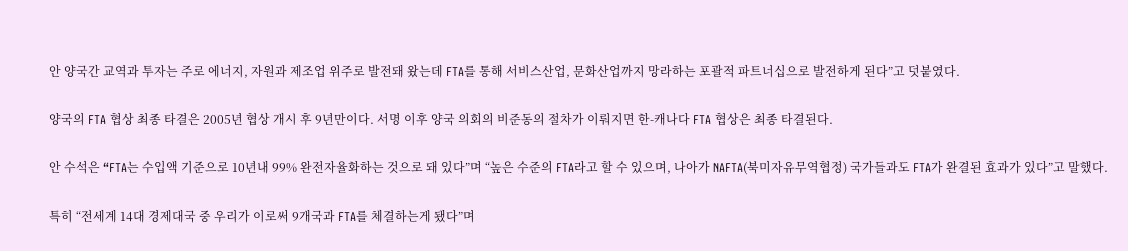안 양국간 교역과 투자는 주로 에너지, 자원과 제조업 위주로 발전돼 왔는데 FTA를 통해 서비스산업, 문화산업까지 망라하는 포괄적 파트너십으로 발전하게 된다”고 덧붙였다.

양국의 FTA 협상 최종 타결은 2005년 협상 개시 후 9년만이다. 서명 이후 양국 의회의 비준동의 절차가 이뤄지면 한-캐나다 FTA 협상은 최종 타결된다.

안 수석은 “FTA는 수입액 기준으로 10년내 99% 완전자율화하는 것으로 돼 있다”며 “높은 수준의 FTA라고 할 수 있으며, 나아가 NAFTA(북미자유무역협정) 국가들과도 FTA가 완결된 효과가 있다”고 말했다.

특히 “전세계 14대 경제대국 중 우리가 이로써 9개국과 FTA를 체결하는게 됐다”며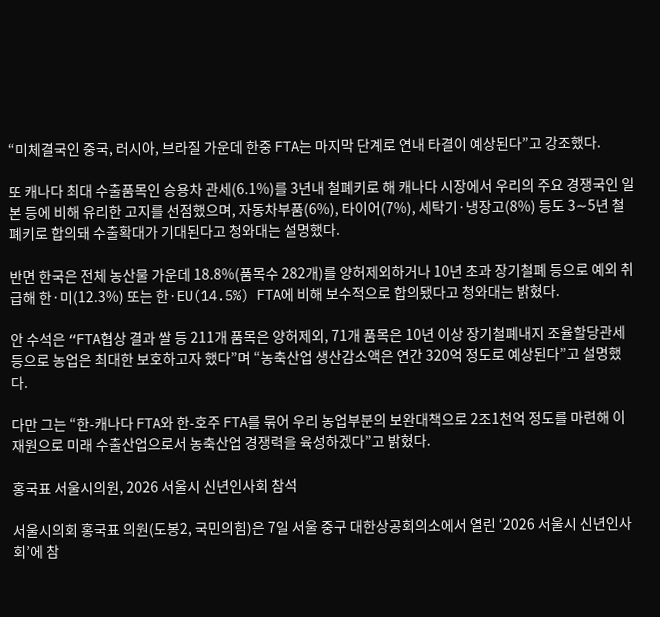“미체결국인 중국, 러시아, 브라질 가운데 한중 FTA는 마지막 단계로 연내 타결이 예상된다”고 강조했다.

또 캐나다 최대 수출품목인 승용차 관세(6.1%)를 3년내 철폐키로 해 캐나다 시장에서 우리의 주요 경쟁국인 일본 등에 비해 유리한 고지를 선점했으며, 자동차부품(6%), 타이어(7%), 세탁기·냉장고(8%) 등도 3∼5년 철폐키로 합의돼 수출확대가 기대된다고 청와대는 설명했다.

반면 한국은 전체 농산물 가운데 18.8%(품목수 282개)를 양허제외하거나 10년 초과 장기철폐 등으로 예외 취급해 한·미(12.3%) 또는 한·EU(14.5%) FTA에 비해 보수적으로 합의됐다고 청와대는 밝혔다.

안 수석은 “FTA협상 결과 쌀 등 211개 품목은 양허제외, 71개 품목은 10년 이상 장기철폐내지 조율할당관세 등으로 농업은 최대한 보호하고자 했다”며 “농축산업 생산감소액은 연간 320억 정도로 예상된다”고 설명했다.

다만 그는 “한-캐나다 FTA와 한-호주 FTA를 묶어 우리 농업부분의 보완대책으로 2조1천억 정도를 마련해 이 재원으로 미래 수출산업으로서 농축산업 경쟁력을 육성하겠다”고 밝혔다.

홍국표 서울시의원, 2026 서울시 신년인사회 참석

서울시의회 홍국표 의원(도봉2, 국민의힘)은 7일 서울 중구 대한상공회의소에서 열린 ‘2026 서울시 신년인사회’에 참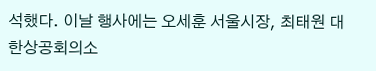석했다. 이날 행사에는 오세훈 서울시장, 최태원 대한상공회의소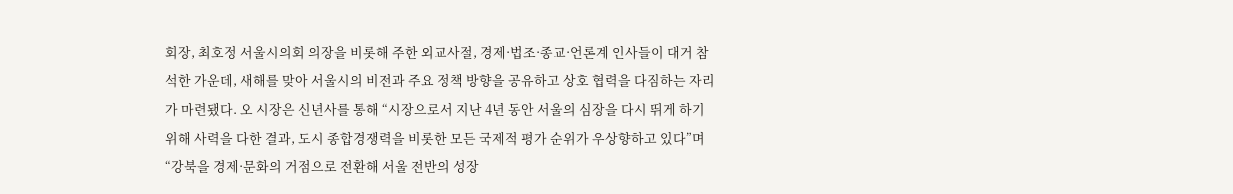회장, 최호정 서울시의회 의장을 비롯해 주한 외교사절, 경제·법조·종교·언론계 인사들이 대거 참석한 가운데, 새해를 맞아 서울시의 비전과 주요 정책 방향을 공유하고 상호 협력을 다짐하는 자리가 마련됐다. 오 시장은 신년사를 통해 “시장으로서 지난 4년 동안 서울의 심장을 다시 뛰게 하기 위해 사력을 다한 결과, 도시 종합경쟁력을 비롯한 모든 국제적 평가 순위가 우상향하고 있다”며 “강북을 경제·문화의 거점으로 전환해 서울 전반의 성장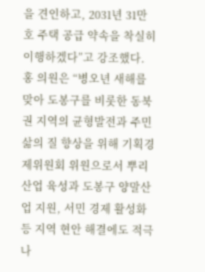을 견인하고, 2031년 31만 호 주택 공급 약속을 착실히 이행하겠다”고 강조했다. 홍 의원은 “병오년 새해를 맞아 도봉구를 비롯한 동북권 지역의 균형발전과 주민 삶의 질 향상을 위해 기획경제위원회 위원으로서 뿌리산업 육성과 도봉구 양말산업 지원, 서민 경제 활성화 등 지역 현안 해결에도 적극 나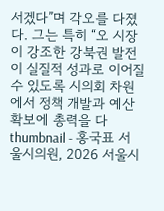서겠다”며 각오를 다졌다. 그는 특히 “오 시장이 강조한 강북권 발전이 실질적 성과로 이어질 수 있도록 시의회 차원에서 정책 개발과 예산 확보에 총력을 다
thumbnail - 홍국표 서울시의원, 2026 서울시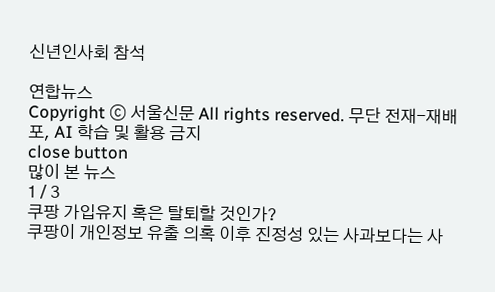신년인사회 참석

연합뉴스
Copyright ⓒ 서울신문 All rights reserved. 무단 전재-재배포, AI 학습 및 활용 금지
close button
많이 본 뉴스
1 / 3
쿠팡 가입유지 혹은 탈퇴할 것인가?
쿠팡이 개인정보 유출 의혹 이후 진정성 있는 사과보다는 사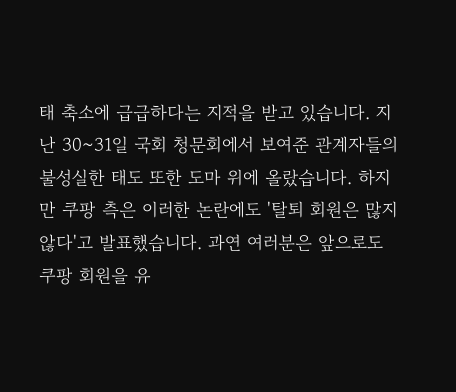태 축소에 급급하다는 지적을 받고 있습니다. 지난 30~31일 국회 청문회에서 보여준 관계자들의 불성실한 태도 또한 도마 위에 올랐습니다. 하지만 쿠팡 측은 이러한 논란에도 '탈퇴 회원은 많지 않다'고 발표했습니다. 과연 여러분은 앞으로도 쿠팡 회원을 유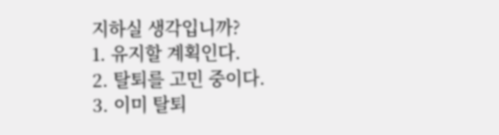지하실 생각입니까?
1. 유지할 계획인다.
2. 탈퇴를 고민 중이다.
3. 이미 탈퇴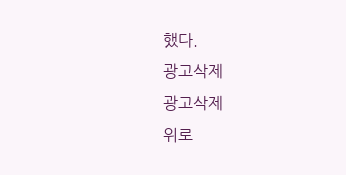했다.
광고삭제
광고삭제
위로